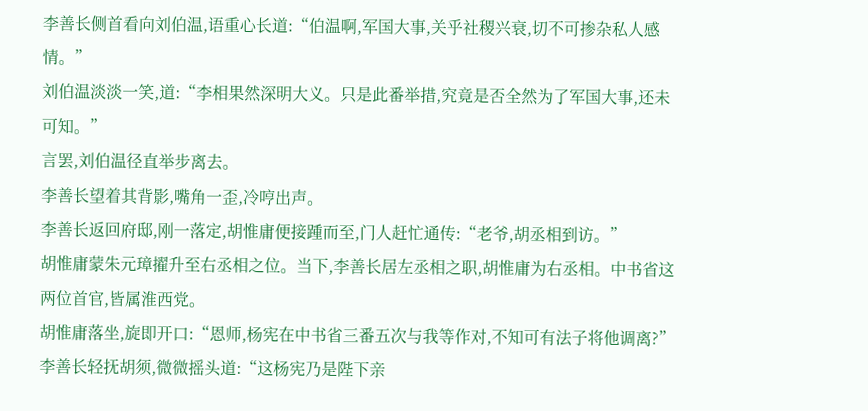李善长侧首看向刘伯温,语重心长道:“伯温啊,军国大事,关乎社稷兴衰,切不可掺杂私人感情。”
刘伯温淡淡一笑,道:“李相果然深明大义。只是此番举措,究竟是否全然为了军国大事,还未可知。”
言罢,刘伯温径直举步离去。
李善长望着其背影,嘴角一歪,冷哼出声。
李善长返回府邸,刚一落定,胡惟庸便接踵而至,门人赶忙通传:“老爷,胡丞相到访。”
胡惟庸蒙朱元璋擢升至右丞相之位。当下,李善长居左丞相之职,胡惟庸为右丞相。中书省这两位首官,皆属淮西党。
胡惟庸落坐,旋即开口:“恩师,杨宪在中书省三番五次与我等作对,不知可有法子将他调离?”
李善长轻抚胡须,微微摇头道:“这杨宪乃是陛下亲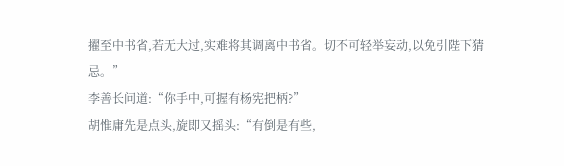擢至中书省,若无大过,实难将其调离中书省。切不可轻举妄动,以免引陛下猜忌。”
李善长问道:“你手中,可握有杨宪把柄?”
胡惟庸先是点头,旋即又摇头:“有倒是有些,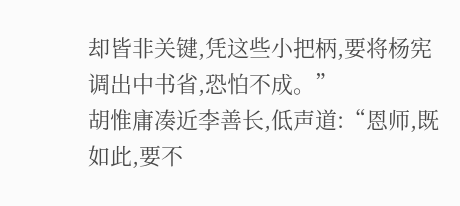却皆非关键,凭这些小把柄,要将杨宪调出中书省,恐怕不成。”
胡惟庸凑近李善长,低声道:“恩师,既如此,要不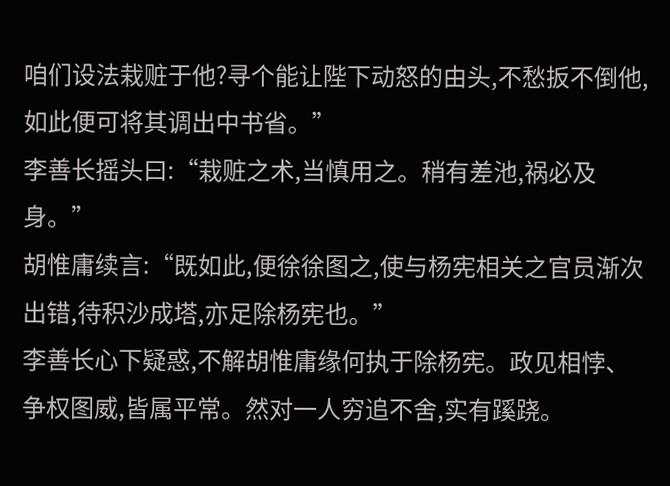咱们设法栽赃于他?寻个能让陛下动怒的由头,不愁扳不倒他,如此便可将其调出中书省。”
李善长摇头曰:“栽赃之术,当慎用之。稍有差池,祸必及身。”
胡惟庸续言:“既如此,便徐徐图之,使与杨宪相关之官员渐次出错,待积沙成塔,亦足除杨宪也。”
李善长心下疑惑,不解胡惟庸缘何执于除杨宪。政见相悖、争权图威,皆属平常。然对一人穷追不舍,实有蹊跷。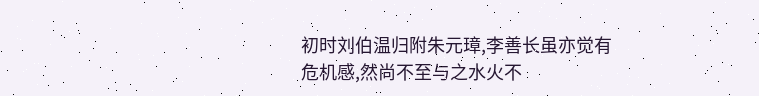初时刘伯温归附朱元璋,李善长虽亦觉有危机感,然尚不至与之水火不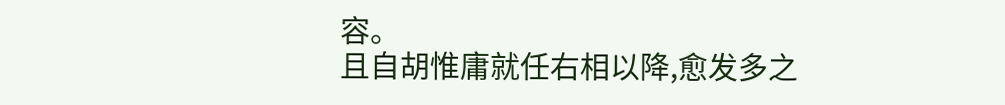容。
且自胡惟庸就任右相以降,愈发多之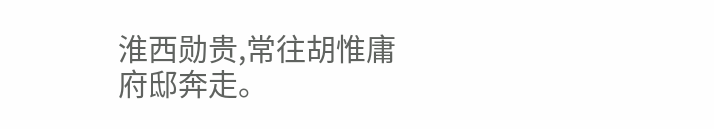淮西勋贵,常往胡惟庸府邸奔走。